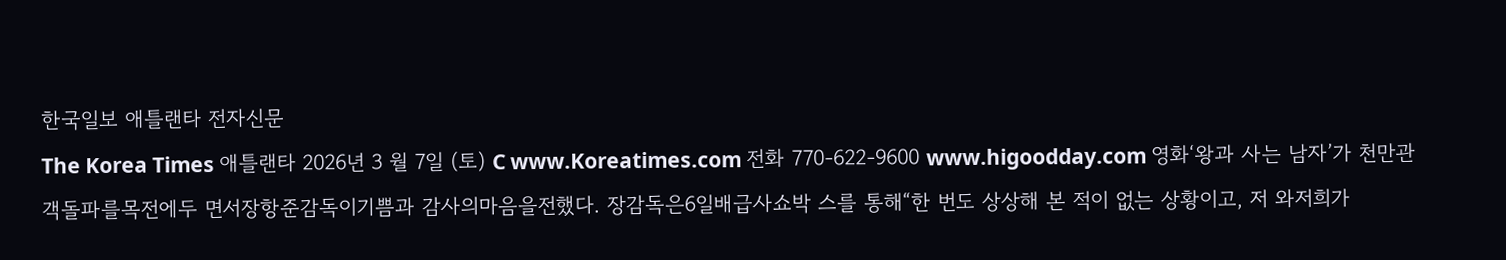한국일보 애틀랜타 전자신문
The Korea Times 애틀랜타 2026년 3 월 7일 (토) C www.Koreatimes.com 전화 770-622-9600 www.higoodday.com 영화‘왕과 사는 남자’가 천만관객돌파를목전에두 면서장항준감독이기쁨과 감사의마음을전했다. 장감독은6일배급사쇼박 스를 통해“한 번도 상상해 본 적이 없는 상황이고, 저 와저희가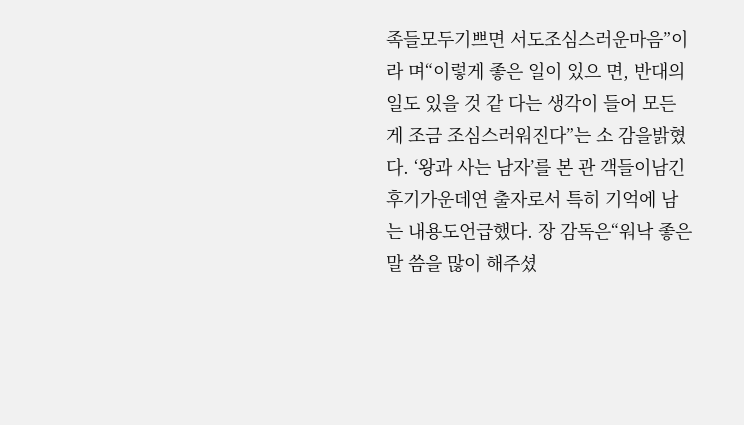족들모두기쁘면 서도조심스러운마음”이라 며“이렇게 좋은 일이 있으 면, 반대의 일도 있을 것 같 다는 생각이 들어 모든 게 조금 조심스러워진다”는 소 감을밝혔다. ‘왕과 사는 남자’를 본 관 객들이남긴후기가운데연 출자로서 특히 기억에 남는 내용도언급했다. 장 감독은“워낙 좋은 말 씀을 많이 해주셨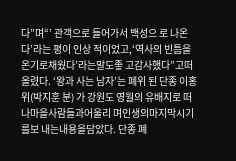다”며“’ 관객으로 들어가서 백성으 로 나온다’라는 평이 인상 적이었고,‘역사의 빈틈을 온기로채웠다’라는말도좋 고감사했다”고떠올렸다. ‘왕과 사는 남자’는 폐위 된 단종 이홍위(박지훈 분) 가 강원도 영월의 유배지로 떠나마을사람들과어울리 며인생의마지막시기를보 내는내용을담았다. 단종 폐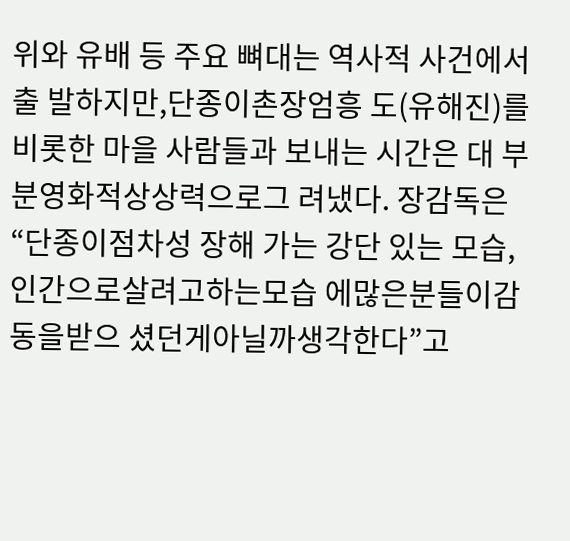위와 유배 등 주요 뼈대는 역사적 사건에서 출 발하지만,단종이촌장엄흥 도(유해진)를 비롯한 마을 사람들과 보내는 시간은 대 부분영화적상상력으로그 려냈다. 장감독은“단종이점차성 장해 가는 강단 있는 모습, 인간으로살려고하는모습 에많은분들이감동을받으 셨던게아닐까생각한다”고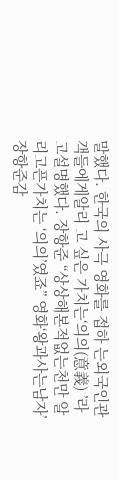말했다. 한국의 사극 영화를 접하 는외국인관객들에게알리 고 싶은 가치는‘의의(意義) ’라고설명했다. 장항준 “상상해본적없는천만 알리고픈가치는 ‘의의’였죠” 영화‘왕과사는남자’장항준감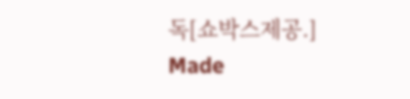독[쇼박스제공.]
Made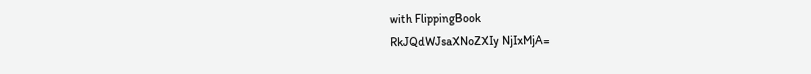with FlippingBook
RkJQdWJsaXNoZXIy NjIxMjA=